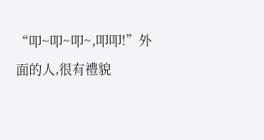“叩~叩~叩~,叩叩!”外面的人,很有禮貌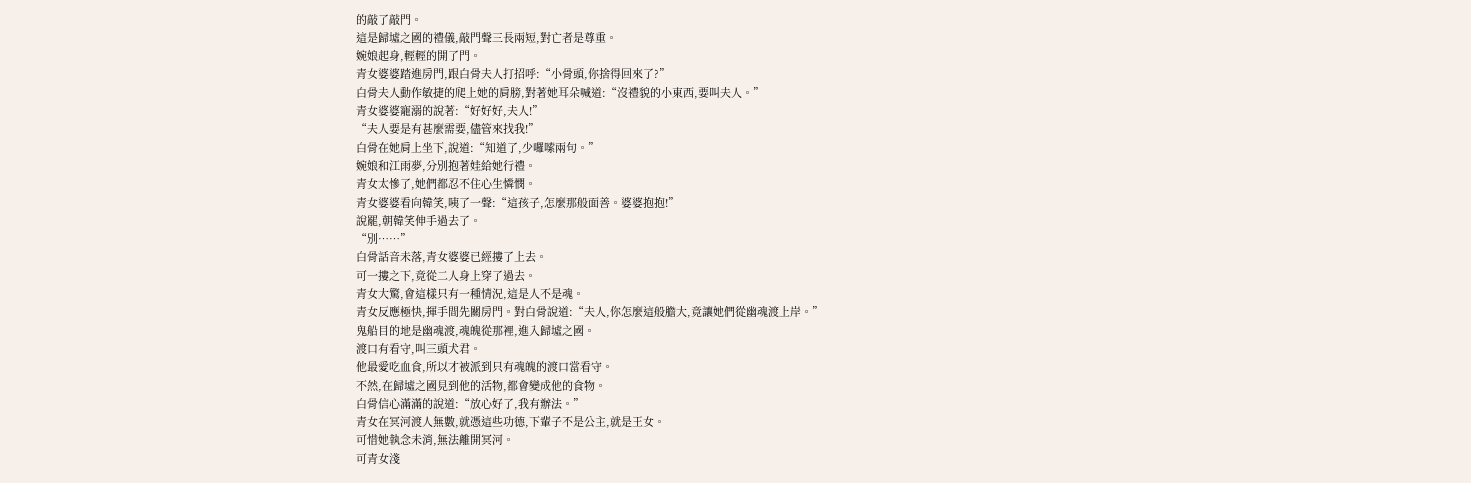的敲了敲門。
這是歸墟之國的禮儀,敲門聲三長兩短,對亡者是尊重。
婉娘起身,輕輕的開了門。
青女婆婆踏進房門,跟白骨夫人打招呼:“小骨頭,你捨得回來了?”
白骨夫人動作敏捷的爬上她的肩膀,對著她耳朵喊道:“沒禮貌的小東西,要叫夫人。”
青女婆婆寵溺的說著:“好好好,夫人!”
“夫人要是有甚麼需要,儘管來找我!”
白骨在她肩上坐下,說道:“知道了,少囉嗦兩句。”
婉娘和江雨夢,分別抱著娃給她行禮。
青女太慘了,她們都忍不住心生憐憫。
青女婆婆看向韓笑,咦了一聲:“這孩子,怎麼那般面善。婆婆抱抱!”
說罷,朝韓笑伸手過去了。
“別……”
白骨話音未落,青女婆婆已經摟了上去。
可一摟之下,竟從二人身上穿了過去。
青女大驚,會這樣只有一種情況,這是人不是魂。
青女反應極快,揮手間先關房門。對白骨說道:“夫人,你怎麼這般膽大,竟讓她們從幽魂渡上岸。”
鬼船目的地是幽魂渡,魂魄從那裡,進入歸墟之國。
渡口有看守,叫三頭犬君。
他最愛吃血食,所以才被派到只有魂魄的渡口當看守。
不然,在歸墟之國見到他的活物,都會變成他的食物。
白骨信心滿滿的說道:“放心好了,我有辦法。”
青女在冥河渡人無數,就憑這些功德,下輩子不是公主,就是王女。
可惜她執念未消,無法離開冥河。
可青女淺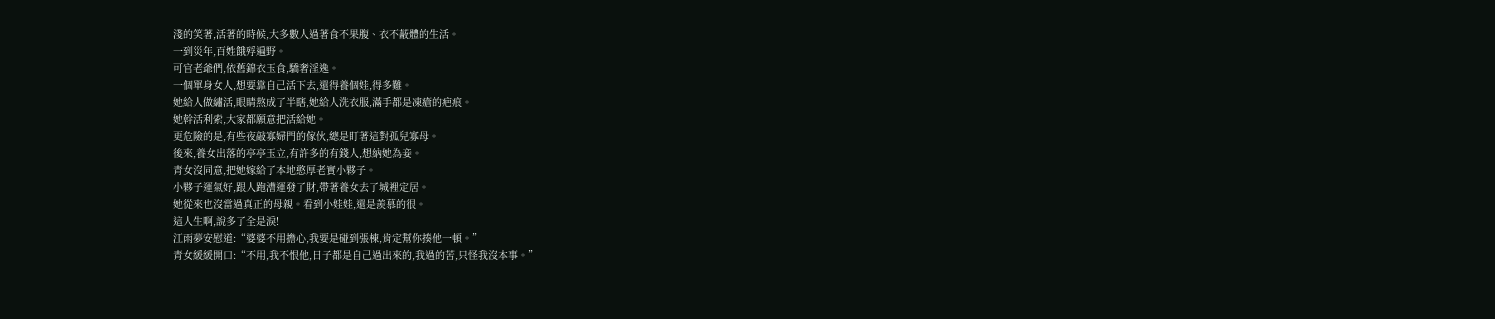淺的笑著,活著的時候,大多數人過著食不果腹、衣不蔽體的生活。
一到災年,百姓餓殍遍野。
可官老爺們,依舊錦衣玉食,驕奢淫逸。
一個單身女人,想要靠自己活下去,還得養個娃,得多難。
她給人做繡活,眼睛熬成了半瞎,她給人洗衣服,滿手都是凍瘡的疤痕。
她幹活利索,大家都願意把活給她。
更危險的是,有些夜敲寡婦門的傢伙,總是盯著這對孤兒寡母。
後來,養女出落的亭亭玉立,有許多的有錢人,想納她為妾。
青女沒同意,把她嫁給了本地憨厚老實小夥子。
小夥子運氣好,跟人跑漕運發了財,帶著養女去了城裡定居。
她從來也沒當過真正的母親。看到小娃娃,還是羨慕的很。
這人生啊,說多了全是淚!
江雨夢安慰道:“婆婆不用擔心,我要是碰到張棟,肯定幫你揍他一頓。”
青女緩緩開口:“不用,我不恨他,日子都是自己過出來的,我過的苦,只怪我沒本事。”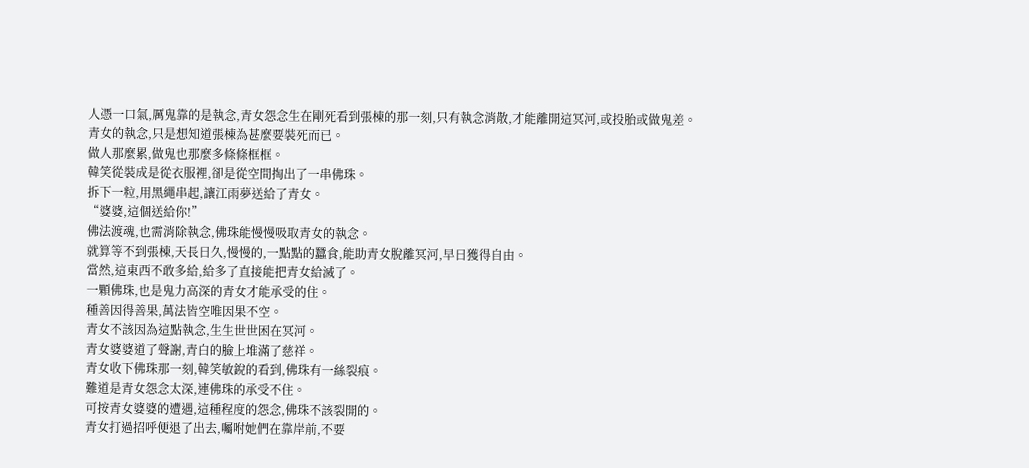人憑一口氣,厲鬼靠的是執念,青女怨念生在剛死看到張棟的那一刻,只有執念消散,才能離開這冥河,或投胎或做鬼差。
青女的執念,只是想知道張棟為甚麼要裝死而已。
做人那麼累,做鬼也那麼多條條框框。
韓笑從裝成是從衣服裡,卻是從空間掏出了一串佛珠。
拆下一粒,用黑繩串起,讓江雨夢送給了青女。
“婆婆,這個送給你!”
佛法渡魂,也需消除執念,佛珠能慢慢吸取青女的執念。
就算等不到張棟,天長日久,慢慢的,一點點的蠶食,能助青女脫離冥河,早日獲得自由。
當然,這東西不敢多給,給多了直接能把青女給滅了。
一顆佛珠,也是鬼力高深的青女才能承受的住。
種善因得善果,萬法皆空唯因果不空。
青女不該因為這點執念,生生世世困在冥河。
青女婆婆道了聲謝,青白的臉上堆滿了慈祥。
青女收下佛珠那一刻,韓笑敏銳的看到,佛珠有一絲裂痕。
難道是青女怨念太深,連佛珠的承受不住。
可按青女婆婆的遭遇,這種程度的怨念,佛珠不該裂開的。
青女打過招呼便退了出去,囑咐她們在靠岸前,不要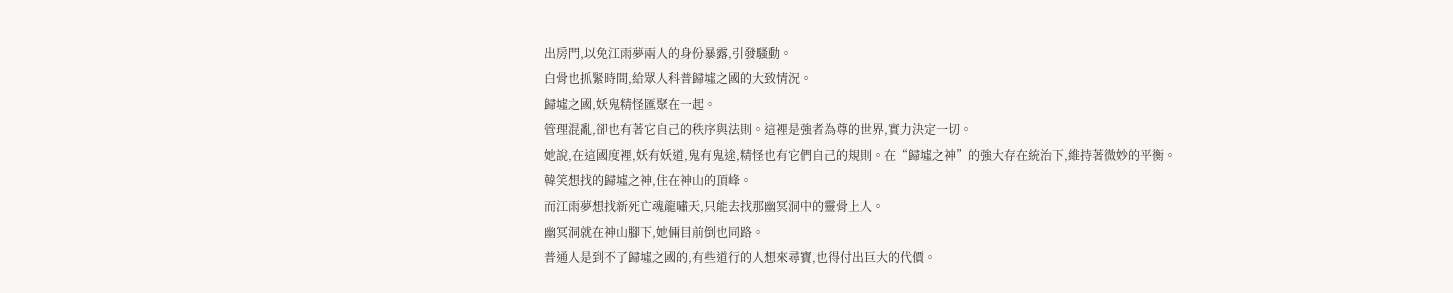出房門,以免江雨夢兩人的身份暴露,引發騷動。
白骨也抓緊時間,給眾人科普歸墟之國的大致情況。
歸墟之國,妖鬼精怪匯聚在一起。
管理混亂,卻也有著它自己的秩序與法則。這裡是強者為尊的世界,實力決定一切。
她說,在這國度裡,妖有妖道,鬼有鬼途,精怪也有它們自己的規則。在“歸墟之神”的強大存在統治下,維持著微妙的平衡。
韓笑想找的歸墟之神,住在神山的頂峰。
而江雨夢想找新死亡魂龍嘯天,只能去找那幽冥洞中的靈骨上人。
幽冥洞就在神山腳下,她倆目前倒也同路。
普通人是到不了歸墟之國的,有些道行的人想來尋寶,也得付出巨大的代價。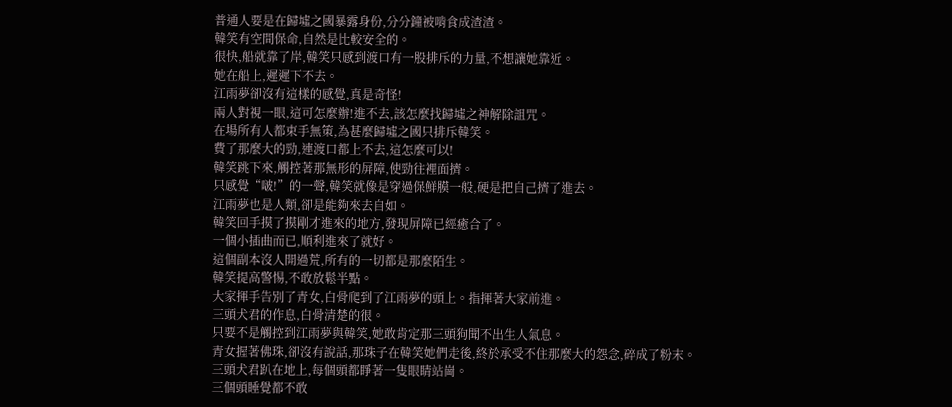普通人要是在歸墟之國暴露身份,分分鐘被啃食成渣渣。
韓笑有空間保命,自然是比較安全的。
很快,船就靠了岸,韓笑只感到渡口有一股排斥的力量,不想讓她靠近。
她在船上,遲遲下不去。
江雨夢卻沒有這樣的感覺,真是奇怪!
兩人對視一眼,這可怎麼辦!進不去,該怎麼找歸墟之神解除詛咒。
在場所有人都束手無策,為甚麼歸墟之國只排斥韓笑。
費了那麼大的勁,連渡口都上不去,這怎麼可以!
韓笑跳下來,觸控著那無形的屏障,使勁往裡面擠。
只感覺“啵!”的一聲,韓笑就像是穿過保鮮膜一般,硬是把自己擠了進去。
江雨夢也是人類,卻是能夠來去自如。
韓笑回手摸了摸剛才進來的地方,發現屏障已經癒合了。
一個小插曲而已,順利進來了就好。
這個副本沒人開過荒,所有的一切都是那麼陌生。
韓笑提高警惕,不敢放鬆半點。
大家揮手告別了青女,白骨爬到了江雨夢的頭上。指揮著大家前進。
三頭犬君的作息,白骨清楚的很。
只要不是觸控到江雨夢與韓笑,她敢肯定那三頭狗聞不出生人氣息。
青女握著佛珠,卻沒有說話,那珠子在韓笑她們走後,終於承受不住那麼大的怨念,碎成了粉末。
三頭犬君趴在地上,每個頭都睜著一隻眼睛站崗。
三個頭睡覺都不敢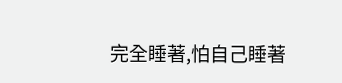完全睡著,怕自己睡著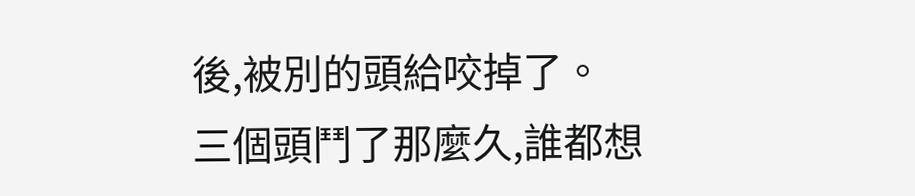後,被別的頭給咬掉了。
三個頭鬥了那麼久,誰都想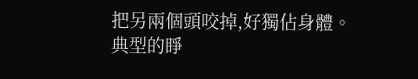把另兩個頭咬掉,好獨佔身體。
典型的睜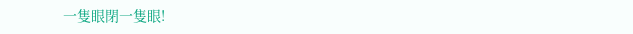一隻眼閉一隻眼!